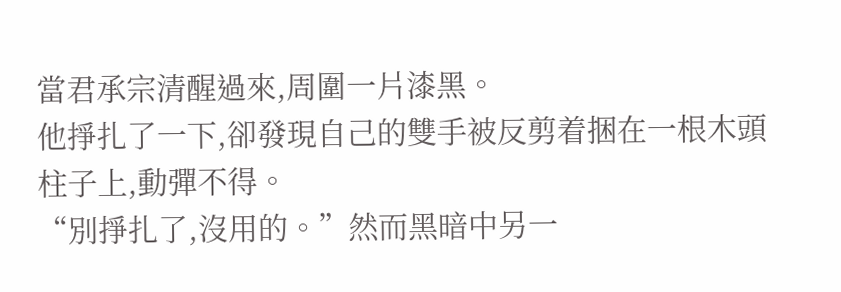當君承宗清醒過來,周圍一片漆黑。
他掙扎了一下,卻發現自己的雙手被反剪着捆在一根木頭柱子上,動彈不得。
“別掙扎了,沒用的。”然而黑暗中另一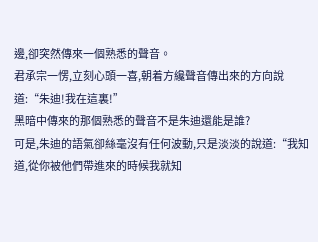邊,卻突然傳來一個熟悉的聲音。
君承宗一愣,立刻心頭一喜,朝着方纔聲音傳出來的方向說道:“朱迪!我在這裏!”
黑暗中傳來的那個熟悉的聲音不是朱迪還能是誰?
可是,朱迪的語氣卻絲毫沒有任何波動,只是淡淡的說道:“我知道,從你被他們帶進來的時候我就知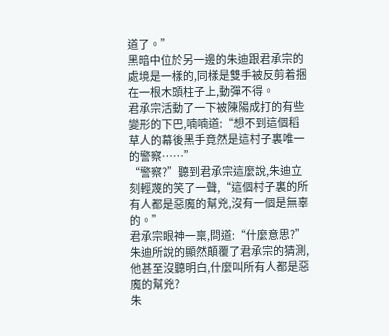道了。”
黑暗中位於另一邊的朱迪跟君承宗的處境是一樣的,同樣是雙手被反剪着捆在一根木頭柱子上,動彈不得。
君承宗活動了一下被陳陽成打的有些變形的下巴,喃喃道:“想不到這個稻草人的幕後黑手竟然是這村子裏唯一的警察……”
“警察?”聽到君承宗這麼說,朱迪立刻輕蔑的笑了一聲,“這個村子裏的所有人都是惡魔的幫兇,沒有一個是無辜的。”
君承宗眼神一稟,問道:“什麼意思?”朱迪所說的顯然顛覆了君承宗的猜測,他甚至沒聽明白,什麼叫所有人都是惡魔的幫兇?
朱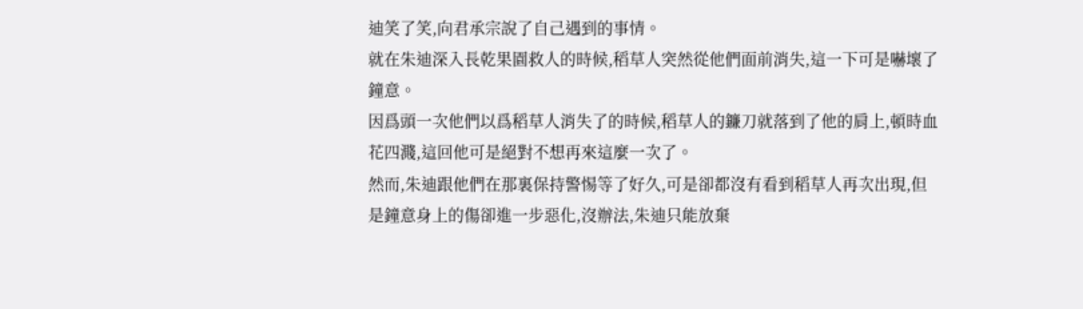迪笑了笑,向君承宗說了自己遇到的事情。
就在朱迪深入長乾果園救人的時候,稻草人突然從他們面前消失,這一下可是嚇壞了鐘意。
因爲頭一次他們以爲稻草人消失了的時候,稻草人的鐮刀就落到了他的肩上,頓時血花四濺,這回他可是絕對不想再來這麼一次了。
然而,朱迪跟他們在那裏保持警惕等了好久,可是卻都沒有看到稻草人再次出現,但是鐘意身上的傷卻進一步惡化,沒辦法,朱迪只能放棄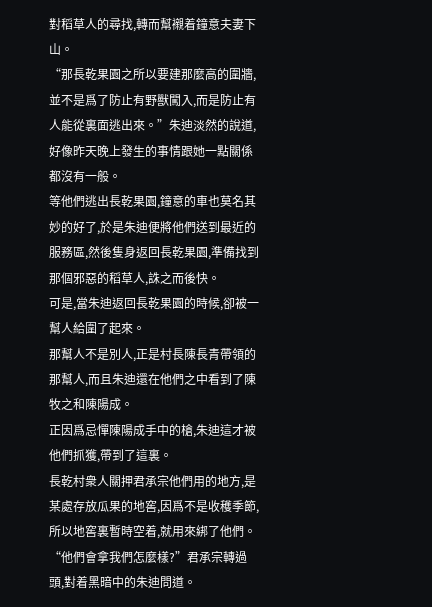對稻草人的尋找,轉而幫襯着鐘意夫妻下山。
“那長乾果園之所以要建那麼高的圍牆,並不是爲了防止有野獸闖入,而是防止有人能從裏面逃出來。”朱迪淡然的說道,好像昨天晚上發生的事情跟她一點關係都沒有一般。
等他們逃出長乾果園,鐘意的車也莫名其妙的好了,於是朱迪便將他們送到最近的服務區,然後隻身返回長乾果園,準備找到那個邪惡的稻草人,誅之而後快。
可是,當朱迪返回長乾果園的時候,卻被一幫人給圍了起來。
那幫人不是別人,正是村長陳長青帶領的那幫人,而且朱迪還在他們之中看到了陳牧之和陳陽成。
正因爲忌憚陳陽成手中的槍,朱迪這才被他們抓獲,帶到了這裏。
長乾村衆人關押君承宗他們用的地方,是某處存放瓜果的地窖,因爲不是收穫季節,所以地窖裏暫時空着,就用來綁了他們。
“他們會拿我們怎麼樣?”君承宗轉過頭,對着黑暗中的朱迪問道。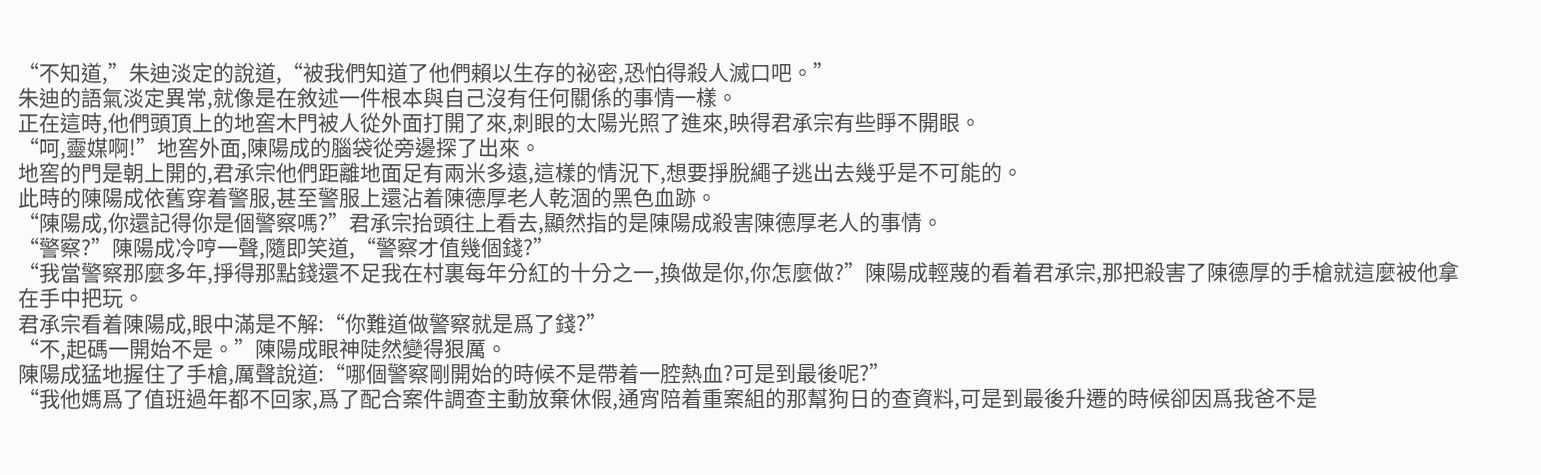“不知道,”朱迪淡定的說道,“被我們知道了他們賴以生存的祕密,恐怕得殺人滅口吧。”
朱迪的語氣淡定異常,就像是在敘述一件根本與自己沒有任何關係的事情一樣。
正在這時,他們頭頂上的地窖木門被人從外面打開了來,刺眼的太陽光照了進來,映得君承宗有些睜不開眼。
“呵,靈媒啊!”地窖外面,陳陽成的腦袋從旁邊探了出來。
地窖的門是朝上開的,君承宗他們距離地面足有兩米多遠,這樣的情況下,想要掙脫繩子逃出去幾乎是不可能的。
此時的陳陽成依舊穿着警服,甚至警服上還沾着陳德厚老人乾涸的黑色血跡。
“陳陽成,你還記得你是個警察嗎?”君承宗抬頭往上看去,顯然指的是陳陽成殺害陳德厚老人的事情。
“警察?”陳陽成冷哼一聲,隨即笑道,“警察才值幾個錢?”
“我當警察那麼多年,掙得那點錢還不足我在村裏每年分紅的十分之一,換做是你,你怎麼做?”陳陽成輕蔑的看着君承宗,那把殺害了陳德厚的手槍就這麼被他拿在手中把玩。
君承宗看着陳陽成,眼中滿是不解:“你難道做警察就是爲了錢?”
“不,起碼一開始不是。”陳陽成眼神陡然變得狠厲。
陳陽成猛地握住了手槍,厲聲說道:“哪個警察剛開始的時候不是帶着一腔熱血?可是到最後呢?”
“我他媽爲了值班過年都不回家,爲了配合案件調查主動放棄休假,通宵陪着重案組的那幫狗日的查資料,可是到最後升遷的時候卻因爲我爸不是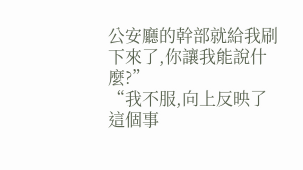公安廳的幹部就給我刷下來了,你讓我能說什麼?”
“我不服,向上反映了這個事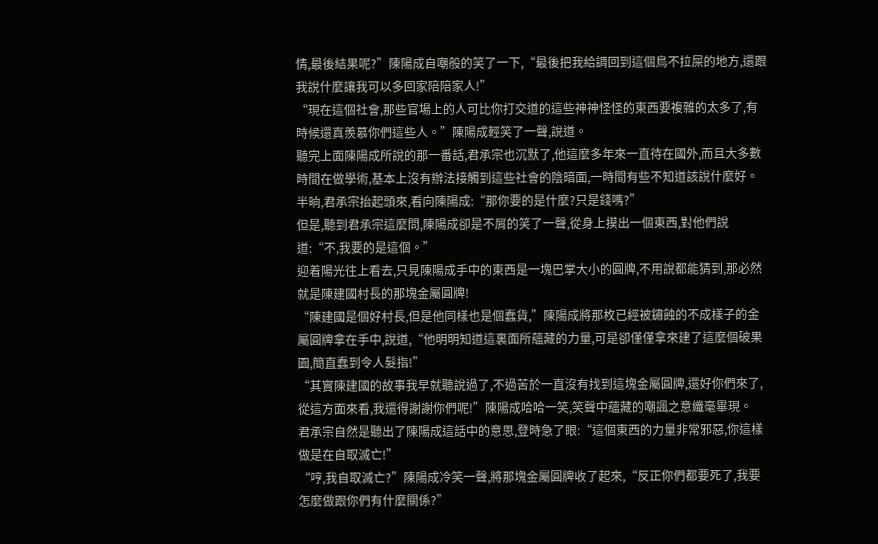情,最後結果呢?”陳陽成自嘲般的笑了一下,“最後把我給調回到這個鳥不拉屎的地方,還跟我說什麼讓我可以多回家陪陪家人!”
“現在這個社會,那些官場上的人可比你打交道的這些神神怪怪的東西要複雜的太多了,有時候還真羨慕你們這些人。”陳陽成輕笑了一聲,說道。
聽完上面陳陽成所說的那一番話,君承宗也沉默了,他這麼多年來一直待在國外,而且大多數時間在做學術,基本上沒有辦法接觸到這些社會的陰暗面,一時間有些不知道該說什麼好。
半晌,君承宗抬起頭來,看向陳陽成:“那你要的是什麼?只是錢嗎?”
但是,聽到君承宗這麼問,陳陽成卻是不屑的笑了一聲,從身上摸出一個東西,對他們說道:“不,我要的是這個。”
迎着陽光往上看去,只見陳陽成手中的東西是一塊巴掌大小的圓牌,不用說都能猜到,那必然就是陳建國村長的那塊金屬圓牌!
“陳建國是個好村長,但是他同樣也是個蠢貨,”陳陽成將那枚已經被鏽蝕的不成樣子的金屬圓牌拿在手中,說道,“他明明知道這裏面所蘊藏的力量,可是卻僅僅拿來建了這麼個破果園,簡直蠢到令人髮指!”
“其實陳建國的故事我早就聽說過了,不過苦於一直沒有找到這塊金屬圓牌,還好你們來了,從這方面來看,我還得謝謝你們呢!”陳陽成哈哈一笑,笑聲中蘊藏的嘲諷之意纖毫畢現。
君承宗自然是聽出了陳陽成這話中的意思,登時急了眼:“這個東西的力量非常邪惡,你這樣做是在自取滅亡!”
“哼,我自取滅亡?”陳陽成冷笑一聲,將那塊金屬圓牌收了起來,“反正你們都要死了,我要怎麼做跟你們有什麼關係?”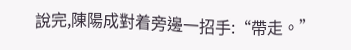說完,陳陽成對着旁邊一招手:“帶走。”